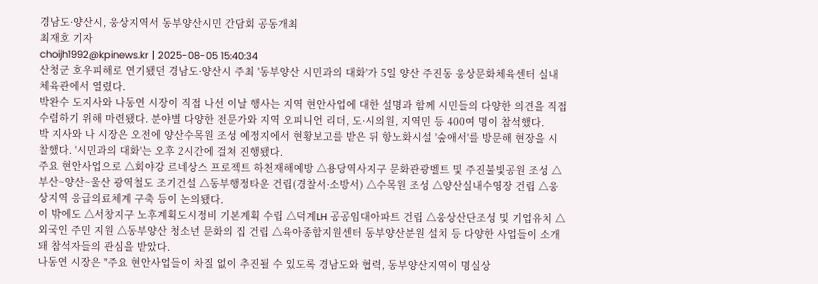경남도·양산시, 웅상지역서 동부양산시민 간담회 공동개최
최재호 기자
choijh1992@kpinews.kr | 2025-08-05 15:40:34
산청군 호우피해로 연기됐던 경남도·양산시 주최 '동부양산 시민과의 대화'가 5일 양산 주진동 웅상문화체육센터 실내체육관에서 열렸다.
박완수 도지사와 나동연 시장이 직접 나선 이날 행사는 지역 현안사업에 대한 설명과 함께 시민들의 다양한 의견을 직접 수렴하기 위해 마련됐다. 분야별 다양한 전문가와 지역 오피니언 리더, 도·시의원, 지역민 등 400여 명이 참석했다.
박 지사와 나 시장은 오전에 양산수목원 조성 예정지에서 현황보고를 받은 뒤 항노화시설 '숲애서'를 방문해 현장을 시찰했다. '시민과의 대화'는 오후 2시간에 걸쳐 진행됐다.
주요 현안사업으로 △회야강 르네상스 프로젝트 하천재해예방 △용당역사지구 문화관광벨트 및 주진불빛공원 조성 △부산~양산~울산 광역철도 조기건설 △동부행정타운 건립(경찰서·소방서) △수목원 조성 △양산실내수영장 건립 △웅상지역 응급의료체계 구축 등이 논의됐다.
이 밖에도 △서창지구 노후계획도시정비 기본계획 수립 △덕계LH 공공임대아파트 건립 △웅상산단조성 및 기업유치 △외국인 주민 지원 △동부양산 청소년 문화의 집 건립 △육아종합지원센터 동부양산분원 설치 등 다양한 사업들이 소개돼 참석자들의 관심을 받았다.
나동연 시장은 "주요 현안사업들이 차질 없이 추진될 수 있도록 경남도와 협력, 동부양산지역이 명실상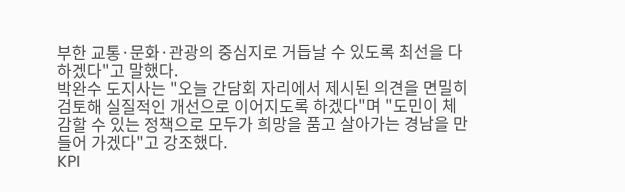부한 교통·문화·관광의 중심지로 거듭날 수 있도록 최선을 다하겠다"고 말했다.
박완수 도지사는 "오늘 간담회 자리에서 제시된 의견을 면밀히 검토해 실질적인 개선으로 이어지도록 하겠다"며 "도민이 체감할 수 있는 정책으로 모두가 희망을 품고 살아가는 경남을 만들어 가겠다"고 강조했다.
KPI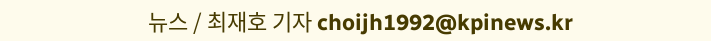뉴스 / 최재호 기자 choijh1992@kpinews.kr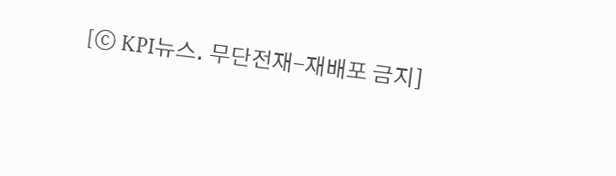[ⓒ KPI뉴스. 무단전재-재배포 금지]